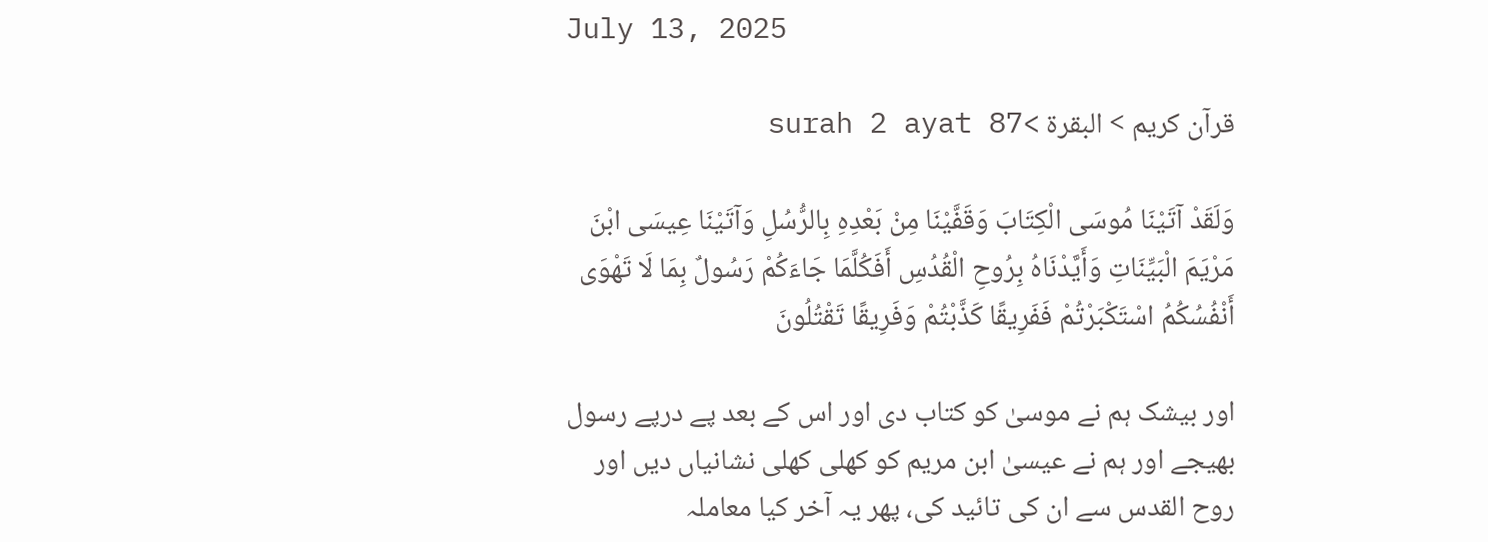July 13, 2025

قرآن کریم > البقرة >surah 2 ayat 87

وَلَقَدْ آتَيْنَا مُوسَى الْكِتَابَ وَقَفَّيْنَا مِنْ بَعْدِهِ بِالرُّسُلِ وَآتَيْنَا عِيسَى ابْنَ مَرْيَمَ الْبَيِّنَاتِ وَأَيَّدْنَاهُ بِرُوحِ الْقُدُسِ أَفَكُلَّمَا جَاءَكُمْ رَسُولٌ بِمَا لَا تَهْوَى أَنْفُسُكُمُ اسْتَكْبَرْتُمْ فَفَرِيقًا كَذَّبْتُمْ وَفَرِيقًا تَقْتُلُونَ

اور بیشک ہم نے موسیٰ کو کتاب دی اور اس کے بعد پے درپے رسول بھیجے اور ہم نے عیسیٰ ابن مریم کو کھلی کھلی نشانیاں دیں اور روح القدس سے ان کی تائید کی، پھر یہ آخر کیا معاملہ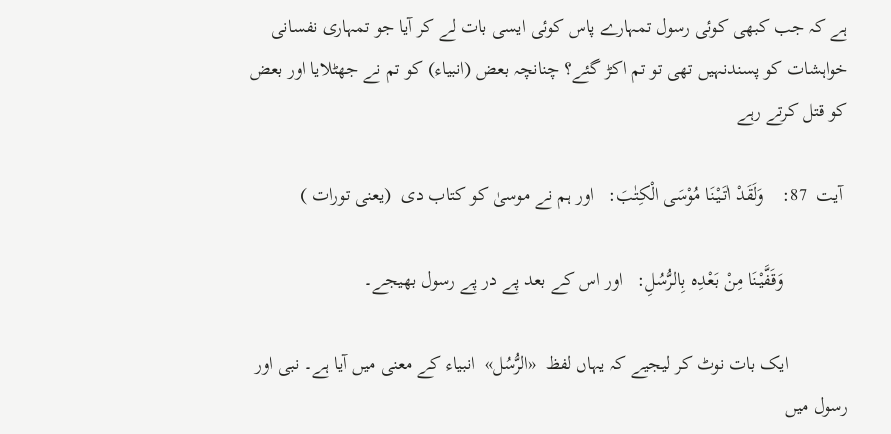ہے کہ جب کبھی کوئی رسول تمہارے پاس کوئی ایسی بات لے کر آیا جو تمہاری نفسانی خواہشات کو پسندنہیں تھی تو تم اکڑ گئے؟ چنانچہ بعض (انبیاء) کو تم نے جھٹلایا اور بعض کو قتل کرتے رہے

 آیت  87:    وَلَقَدْ اٰتَیْـنَا مُوْسَی الْکِتٰبَ:   اور ہم نے موسیٰ کو کتاب دی  (یعنی تورات )

             وَقَفَّیْنَا مِنْ بَعْدِہ بِالرُّسُلِ:   اور اس کے بعد پے در پے رسول بھیجے۔

            ایک بات نوٹ کر لیجیے کہ یہاں لفظ  «الرُّسُل»  انبیاء کے معنی میں آیا ہے۔ نبی اور رسول میں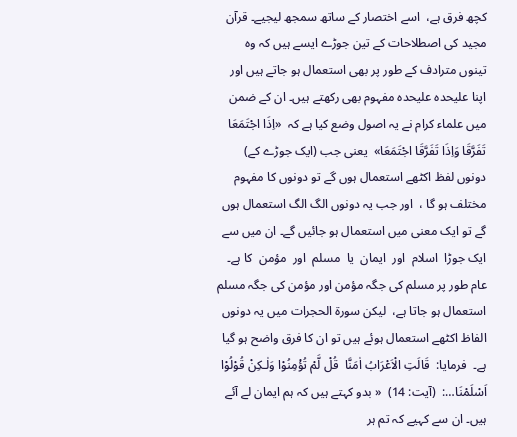کچھ فرق ہے،  اسے اختصار کے ساتھ سمجھ لیجیے۔ قرآن مجید کی اصطلاحات کے تین جوڑے ایسے ہیں کہ وہ تینوں مترادف کے طور پر بھی استعمال ہو جاتے ہیں اور اپنا علیحدہ علیحدہ مفہوم بھی رکھتے ہیں۔ ان کے ضمن میں علماء کرام نے یہ اصول وضع کیا ہے کہ  «اِذَا اجْتَمَعَا تَفَرَّقَا وَاِذَا تَفَرَّقَا اجْتَمَعَا»  یعنی جب (ایک جوڑے کے) دونوں لفظ اکٹھے استعمال ہوں گے تو دونوں کا مفہوم مختلف ہو گا ،  اور جب یہ دونوں الگ الگ استعمال ہوں گے تو ایک معنی میں استعمال ہو جائیں گے۔ ان میں سے ایک جوڑا  اسلام  اور  ایمان  یا  مسلم  اور  مؤمن  کا ہے۔ عام طور پر مسلم کی جگہ مؤمن اور مؤمن کی جگہ مسلم استعمال ہو جاتا ہے،  لیکن سورۃ الحجرات میں یہ دونوں الفاظ اکٹھے استعمال ہوئے ہیں تو ان کا فرق واضح ہو گیا ہے۔  فرمایا:  قَالَتِ الْاَعْرَابُ اٰمَنَّا  قُلْ لَّمْ تُؤْمِنُوْا وَلٰـکِنْ قُوْلُوْا اَسْلَمْنَا…:  (آیت: 14)  « بدو کہتے ہیں کہ ہم ایمان لے آئے ہیں۔ ان سے کہیے کہ تم ہر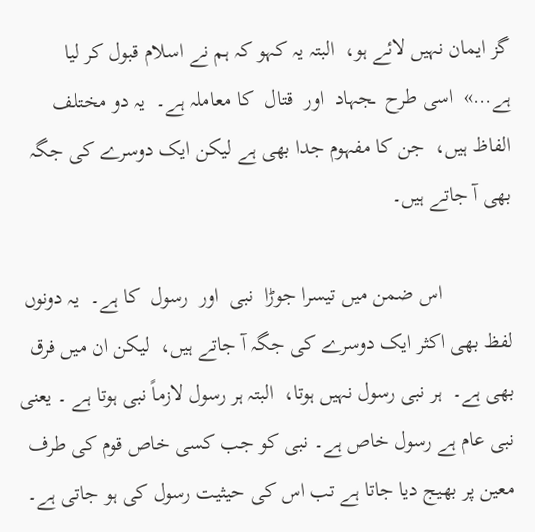گز ایمان نہیں لائے ہو،  البتہ یہ کہو کہ ہم نے اسلام قبول کر لیا ہے…»  اسی طرح  ـجہاد  اور  قتال  کا معاملہ ہے۔  یہ دو مختلف الفاظ ہیں،  جن کا مفہوم جدا بھی ہے لیکن ایک دوسرے کی جگہ بھی آ جاتے ہیں۔

             اس ضمن میں تیسرا جوڑا  نبی  اور  رسول  کا ہے۔  یہ دونوں لفظ بھی اکثر ایک دوسرے کی جگہ آ جاتے ہیں،  لیکن ان میں فرق بھی ہے۔  ہر نبی رسول نہیں ہوتا،  البتہ ہر رسول لازماً نبی ہوتا ہے ۔ یعنی نبی عام ہے رسول خاص ہے۔ نبی کو جب کسی خاص قوم کی طرف معین پر بھیج دیا جاتا ہے تب اس کی حیثیت رسول کی ہو جاتی ہے۔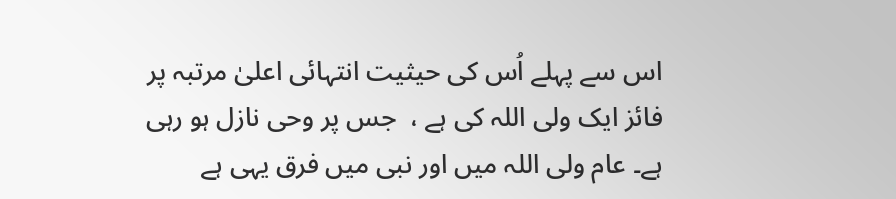اس سے پہلے اُس کی حیثیت انتہائی اعلیٰ مرتبہ پر فائز ایک ولی اللہ کی ہے ،  جس پر وحی نازل ہو رہی ہے۔ عام ولی اللہ میں اور نبی میں فرق یہی ہے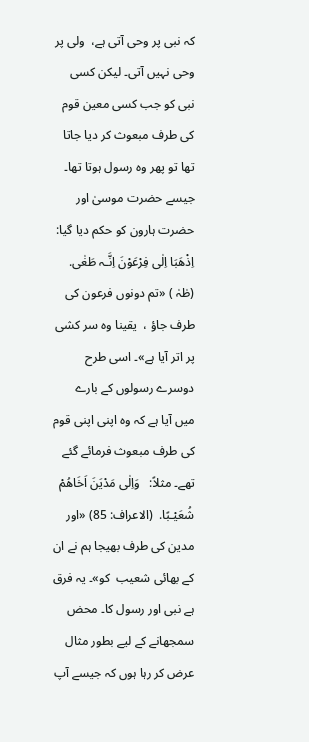کہ نبی پر وحی آتی ہے،  ولی پر وحی نہیں آتی۔ لیکن کسی نبی کو جب کسی معین قوم کی طرف مبعوث کر دیا جاتا تھا تو پھر وہ رسول ہوتا تھا۔ جیسے حضرت موسیٰ اور حضرت ہارون کو حکم دیا گیا: اِذْھَبَا اِلٰی فِرْعَوْنَ اِنَّـہ طَغٰی.  (طٰہٰ ) «تم دونوں فرعون کی طرف جاؤ ،  یقینا وہ سر کشی پر اتر آیا ہے»۔ اسی طرح دوسرے رسولوں کے بارے میں آیا ہے کہ وہ اپنی اپنی قوم کی طرف مبعوث فرمائے گئے تھے۔ مثلاً:   وَاِلٰی مَدْیَنَ اَخَاھُمْ شُعَیْـبًا.  (الاعراف: 85) «اور مدین کی طرف بھیجا ہم نے ان کے بھائی شعیب  کو»۔ یہ فرق ہے نبی اور رسول کا۔ محض سمجھانے کے لیے بطور مثال عرض کر رہا ہوں کہ جیسے آپ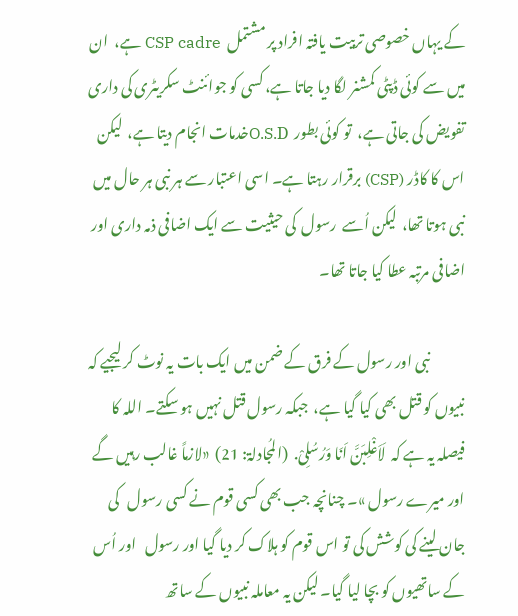کے یہاں خصوصی تربیت یافتہ افراد پر مشتمل  CSP cadre ہے،  ان میں سے کوئی ڈپٹی کمشنر لگا دیا جاتا ہے، کسی کو جوائنٹ سکریٹری کی داری تفویض کی جاتی ہے،  تو کوئی بطور  O.S.Dخدمات انجام دیتا ہے،  لیکن اس کا کاڈر (CSP) برقرار رہتا ہے۔ اسی اعتبار سے ہر نبی ہر حال میں نبی ہوتا تھا،  لیکن اُسے  رسول  کی حیثیت سے ایک اضافی ذمہ داری اور اضافی مرتبہ عطا کیا جاتا تھا۔

            نبی اور رسول کے فرق کے ضمن میں ایک بات یہ نوٹ کر لیجیے کہ نبیوں کو قتل بھی کیا گیا ہے،  جبکہ رسول قتل نہیں ہو سکتے۔ اللہ کا فیصلہ یہ ہے کہ  لَاَغْلِبَنَّ اَنَا وَرُسُلِیْ.  (المُجادلۃ: 21)  «لازماً غالب رہیں گے اور میرے رسول »۔ چنانچہ جب بھی کسی قوم نے کسی رسول   کی جان لینے کی کوشش کی تو اس قوم کو ہلاک کر دیا گیا اور رسول   اور اُس کے ساتھیوں کو بچا لیا گیا۔ لیکن یہ معاملہ نبیوں کے ساتھ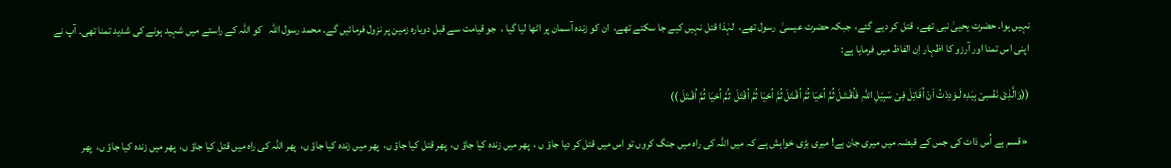نہیں ہوا۔ حضرت یحییٰ نبی تھے،  قتل کر دیے گئے،  جبکہ حضرت عیسیٰ  رسول تھے،  لہٰذا قتل نہیں کیے جا سکتے تھے،  ان کو زندہ آسمان پر اٹھا لیا گیا ،  جو قیامت سے قبل دوبارہ زمین پر نزول فرمائیں گے۔ محمد رسول اللہ   کو اللہ کے راستے میں شہید ہونے کی شدید تمنا تھی۔ آپ نے اپنی اس تمنا اور آرزو کا اظہار اِن الفاظ میں فرمایا ہے:

((وَالَّذِیْ نَفْسِیْ بِیَدِہ لَـوَدِدْتُ اَنْ اُقَاتِلَ فِیْ سَبِیْلِ اللّٰہِ فَاُقْـتَـلَ ثُمَّ اُحْیَا ثُمَّ اُقْـتَلَ ثُمَّ اُحْیَا ثُمَّ اُقْتَلَ  ثُمَّ اُحْیَا ثُمَّ اُقْـتَلَ ))

 «قسم ہے اُس ذات کی جس کے قبضہ میں میری جان ہے! میری بڑی خواہش ہے کہ میں اللہ کی راہ میں جنگ کروں تو اس میں قتل کر دیا جاؤ ں ،  پھر میں زندہ کیا جاؤ ں،  پھر قتل کیا جاؤ ں،  پھر میں زندہ کیا جاؤ ں،  پھر اللہ کی راہ میں قتل کیا جاؤ ں،  پھر میں زندہ کیا جاؤ ں،  پھر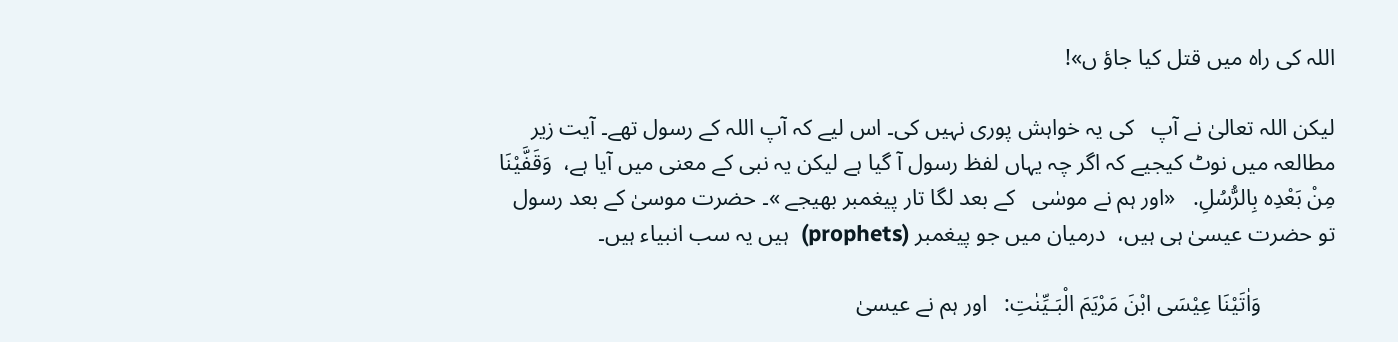اللہ کی راہ میں قتل کیا جاؤ ں»!

لیکن اللہ تعالیٰ نے آپ   کی یہ خواہش پوری نہیں کی۔ اس لیے کہ آپ اللہ کے رسول تھے۔ آیت زیر مطالعہ میں نوٹ کیجیے کہ اگر چہ یہاں لفظ رسول آ گیا ہے لیکن یہ نبی کے معنی میں آیا ہے،  وَقَفَّیْنَا مِنْ بَعْدِہ بِالرُّسُلِ.   «اور ہم نے موسٰی   کے بعد لگا تار پیغمبر بھیجے »۔ حضرت موسیٰ کے بعد رسول تو حضرت عیسیٰ ہی ہیں،  درمیان میں جو پیغمبر (prophets)  ہیں یہ سب انبیاء ہیں۔

             وَاٰتَیْنَا عِیْسَی ابْنَ مَرْیَمَ الْبَـیِّنٰتِ:   اور ہم نے عیسیٰ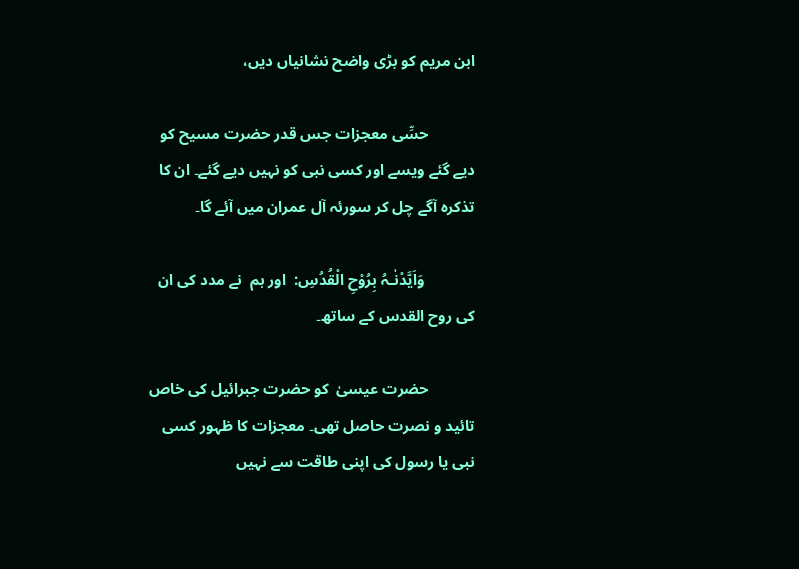ابن مریم کو بڑی واضح نشانیاں دیں،

            حسِّی معجزات جس قدر حضرت مسیح کو دیے گئے ویسے اور کسی نبی کو نہیں دیے گئے۔ ان کا تذکرہ آگے چل کر سورئہ آل عمران میں آئے گا۔

             وَاَیَّدْنٰـہُ بِرُوْحِ الْقُدُسِ:  اور ہم  نے مدد کی ان کی روح القدس کے ساتھ۔

            حضرت عیسیٰ  کو حضرت جبرائیل کی خاص تائید و نصرت حاصل تھی۔ معجزات کا ظہور کسی نبی یا رسول کی اپنی طاقت سے نہیں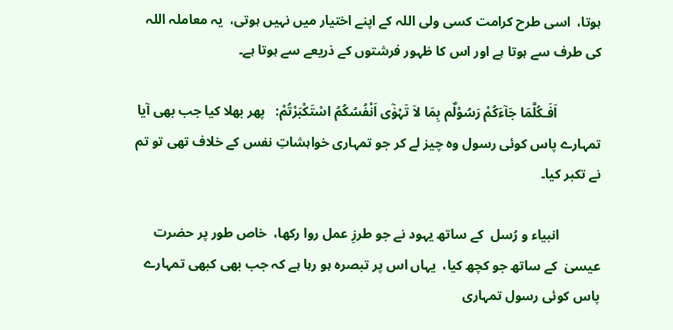ہوتا،  اسی طرح کرامت کسی ولی اللہ کے اپنے اختیار میں نہیں ہوتی،  یہ معاملہ اللہ کی طرف سے ہوتا ہے اور اس کا ظہور فرشتوں کے ذریعے سے ہوتا ہے۔

             اَفَـکُلَّمَا جَآءَکُمْ رَسُوْلٌم بِمَا لاَ تَہْوٰٓی اَنْفُسُکُمُ اسْتَکْبَرْتُمْ:   پھر بھلا کیا جب بھی آیا تمہارے پاس کوئی رسول وہ چیز لے کر جو تمہاری خواہشاتِ نفس کے خلاف تھی تو تم نے تکبر کیا۔

            انبیاء و رُسل  کے ساتھ یہود نے جو طرزِ عمل روا رکھا،  خاص طور پر حضرت عیسیٰ  کے ساتھ جو کچھ کیا،  یہاں اس پر تبصرہ ہو رہا ہے کہ جب بھی کبھی تمہارے پاس کوئی رسول تمہاری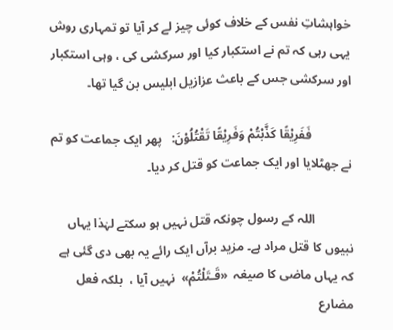خواہشاتِ نفس کے خلاف کوئی چیز لے کر آیا تو تمہاری روش یہی رہی کہ تم نے استکبار کیا اور سرکشی کی ، وہی استکبار اور سرکشی جس کے باعث عزازیل ابلیس بن گیا تھا۔

             فَفَرِیْقًا کَذَّبْتُمْ وَفَرِیْقًا تَقْتُلُوْنَ:   پھر ایک جماعت کو تم نے جھٹلایا اور ایک جماعت کو قتل کر دیا۔

            اللہ کے رسول چونکہ قتل نہیں ہو سکتے لہٰذا یہاں نبیوں کا قتل مراد ہے۔ مزید برآں ایک رائے یہ بھی دی گئی ہے کہ یہاں ماضی کا صیغہ  «قَـتَلْتُمْ»  نہیں آیا ،  بلکہ فعل مضارع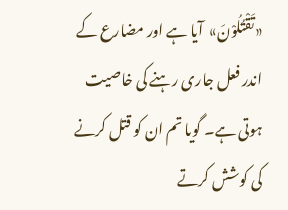«تَقْتُلُوْنَ»  آیا ہے اور مضارع کے اندر فعل جاری رہنے کی خاصیت ہوتی ہے۔ گویا تم ان کو قتل کرنے کی کوشش کرتے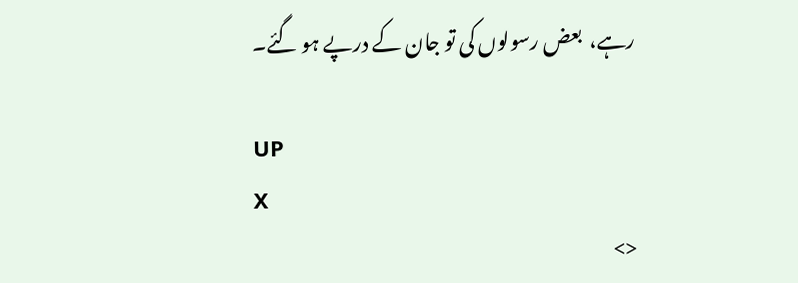رہے،  بعض رسولوں کی تو جان کے درپے ہو گئے۔

UP
X
<>